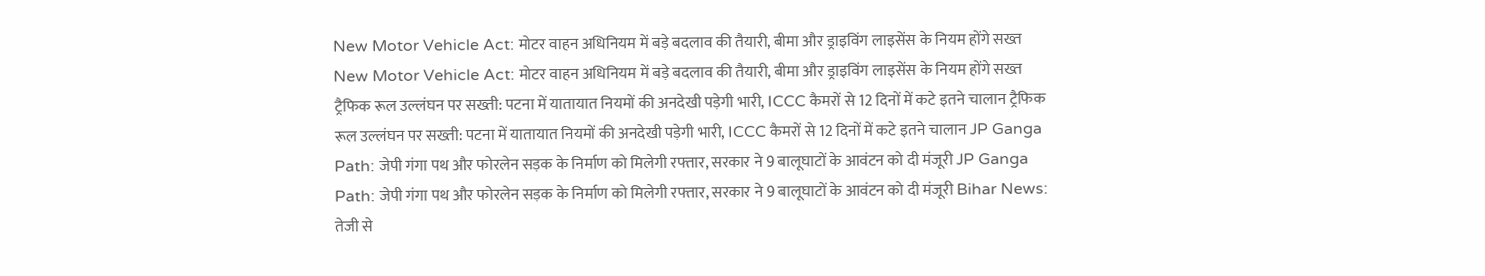New Motor Vehicle Act: मोटर वाहन अधिनियम में बड़े बदलाव की तैयारी, बीमा और ड्राइविंग लाइसेंस के नियम होंगे सख्त New Motor Vehicle Act: मोटर वाहन अधिनियम में बड़े बदलाव की तैयारी, बीमा और ड्राइविंग लाइसेंस के नियम होंगे सख्त ट्रैफिक रूल उल्लंघन पर सख्ती: पटना में यातायात नियमों की अनदेखी पड़ेगी भारी, ICCC कैमरों से 12 दिनों में कटे इतने चालान ट्रैफिक रूल उल्लंघन पर सख्ती: पटना में यातायात नियमों की अनदेखी पड़ेगी भारी, ICCC कैमरों से 12 दिनों में कटे इतने चालान JP Ganga Path: जेपी गंगा पथ और फोरलेन सड़क के निर्माण को मिलेगी रफ्तार, सरकार ने 9 बालूघाटों के आवंटन को दी मंजूरी JP Ganga Path: जेपी गंगा पथ और फोरलेन सड़क के निर्माण को मिलेगी रफ्तार, सरकार ने 9 बालूघाटों के आवंटन को दी मंजूरी Bihar News: तेजी से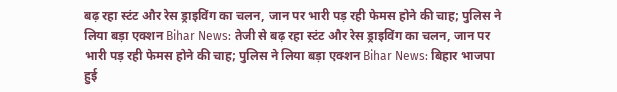बढ़ रहा स्टंट और रेस ड्राइविंग का चलन, जान पर भारी पड़ रही फेमस होने की चाह; पुलिस ने लिया बड़ा एक्शन Bihar News: तेजी से बढ़ रहा स्टंट और रेस ड्राइविंग का चलन, जान पर भारी पड़ रही फेमस होने की चाह; पुलिस ने लिया बड़ा एक्शन Bihar News: बिहार भाजपा हुई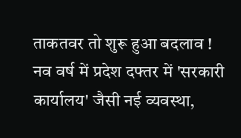ताकतवर तो शुरू हुआ बदलाव ! नव वर्ष में प्रदेश दफ्तर में 'सरकारी कार्यालय' जैसी नई व्यवस्था,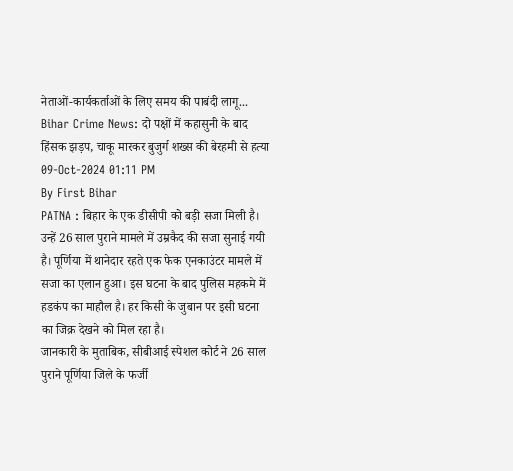नेताओं-कार्यकर्ताओं के लिए समय की पाबंदी लागू... Bihar Crime News: दो पक्षों में कहासुनी के बाद हिंसक झड़प, चाकू मारकर बुजुर्ग शख्स की बेरहमी से हत्या
09-Oct-2024 01:11 PM
By First Bihar
PATNA : बिहार के एक डीसीपी को बड़ी सजा मिली है। उन्हें 26 साल पुराने मामले में उम्रकैद की सजा सुनाई गयी है। पूर्णिया में थानेदार रहते एक फेक एनकाउंटर मामले में सजा का एलान हुआ। इस घटना के बाद पुलिस महकमे में हडकंप का माहौल है। हर किसी के जुबान पर इसी घटना का जिक्र देखने को मिल रहा है।
जानकारी के मुताबिक, सीबीआई स्पेशल कोर्ट ने 26 साल पुराने पूर्णिया जिले के फर्जी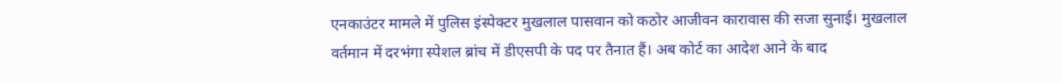एनकाउंटर मामले में पुलिस इंस्पेक्टर मुखलाल पासवान को कठोर आजीवन कारावास की सजा सुनाई। मुखलाल वर्तमान में दरभंगा स्पेशल ब्रांच में डीएसपी के पद पर तैनात हैं। अब कोर्ट का आदेश आने के बाद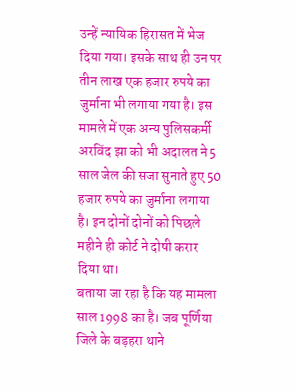उन्हें न्यायिक हिरासत में भेज दिया गया। इसके साथ ही उन पर तीन लाख एक हजार रुपये का जुर्माना भी लगाया गया है। इस मामले में एक अन्य पुलिसकर्मी अरविंद झा को भी अदालत ने 5 साल जेल की सजा सुनाते हुए 50 हजार रुपये का जुर्माना लगाया है। इन दोनों दोनों को पिछले महीने ही कोर्ट ने दोषी करार दिया था।
बताया जा रहा है कि यह मामला साल 1998 का है। जब पूर्णिया जिले के बड़हरा थाने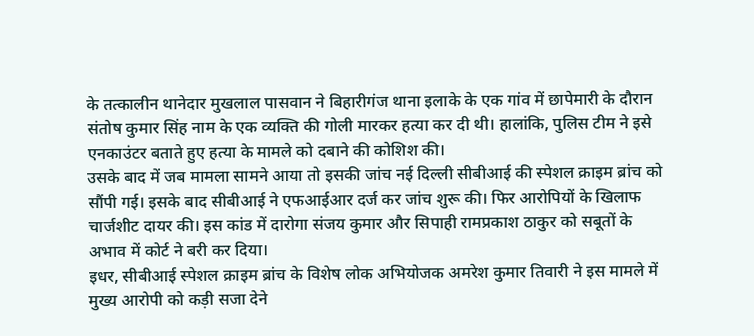के तत्कालीन थानेदार मुखलाल पासवान ने बिहारीगंज थाना इलाके के एक गांव में छापेमारी के दौरान संतोष कुमार सिंह नाम के एक व्यक्ति की गोली मारकर हत्या कर दी थी। हालांकि, पुलिस टीम ने इसे एनकाउंटर बताते हुए हत्या के मामले को दबाने की कोशिश की।
उसके बाद में जब मामला सामने आया तो इसकी जांच नई दिल्ली सीबीआई की स्पेशल क्राइम ब्रांच को सौंपी गई। इसके बाद सीबीआई ने एफआईआर दर्ज कर जांच शुरू की। फिर आरोपियों के खिलाफ चार्जशीट दायर की। इस कांड में दारोगा संजय कुमार और सिपाही रामप्रकाश ठाकुर को सबूतों के अभाव में कोर्ट ने बरी कर दिया।
इधर, सीबीआई स्पेशल क्राइम ब्रांच के विशेष लोक अभियोजक अमरेश कुमार तिवारी ने इस मामले में मुख्य आरोपी को कड़ी सजा देने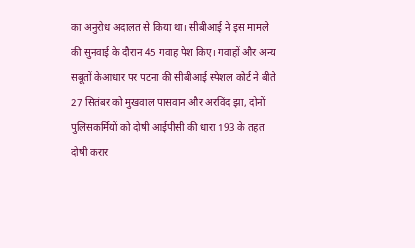का अनुरोध अदालत से किया था। सीबीआई ने इस मामले की सुनवाई के दौरान 45 गवाह पेश किए। गवाहों और अन्य सबूतों केआधार पर पटना की सीबीआई स्पेशल कोर्ट ने बीते 27 सितंबर को मुखवाल पासवान और अरविंद झा, दोनों पुलिसकर्मियों को दोषी आईपीसी की धारा 193 के तहत दोषी करार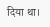दिया था।